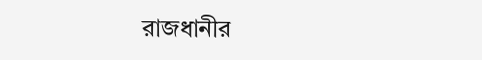রাজধানীর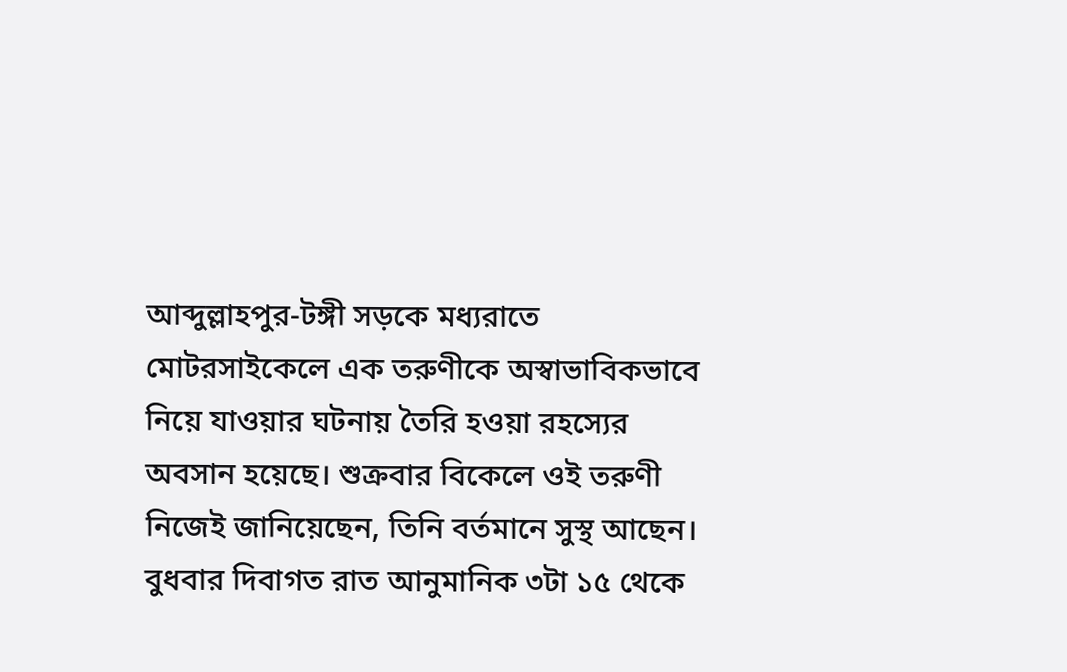আব্দুল্লাহপুর-টঙ্গী সড়কে মধ্যরাতে মোটরসাইকেলে এক তরুণীকে অস্বাভাবিকভাবে নিয়ে যাওয়ার ঘটনায় তৈরি হওয়া রহস্যের অবসান হয়েছে। শুক্রবার বিকেলে ওই তরুণী নিজেই জানিয়েছেন, তিনি বর্তমানে সুস্থ আছেন।
বুধবার দিবাগত রাত আনুমানিক ৩টা ১৫ থেকে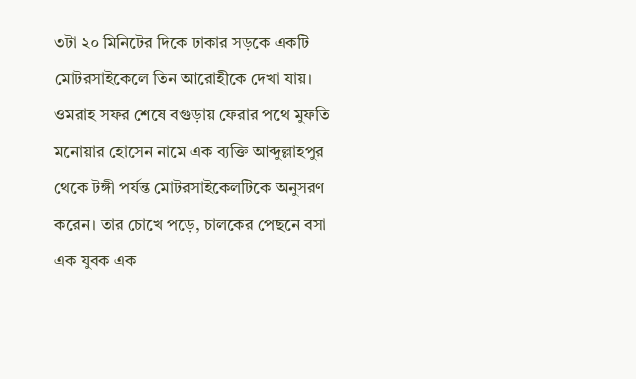৩টা ২০ মিনিটের দিকে ঢাকার সড়কে একটি মোটরসাইকেলে তিন আরোহীকে দেখা যায়। ওমরাহ সফর শেষে বগুড়ায় ফেরার পথে মুফতি মনোয়ার হোসেন নামে এক ব্যক্তি আব্দুল্লাহপুর থেকে টঙ্গী পর্যন্ত মোটরসাইকেলটিকে অনুসরণ করেন। তার চোখে পড়ে, চালকের পেছনে বসা এক যুবক এক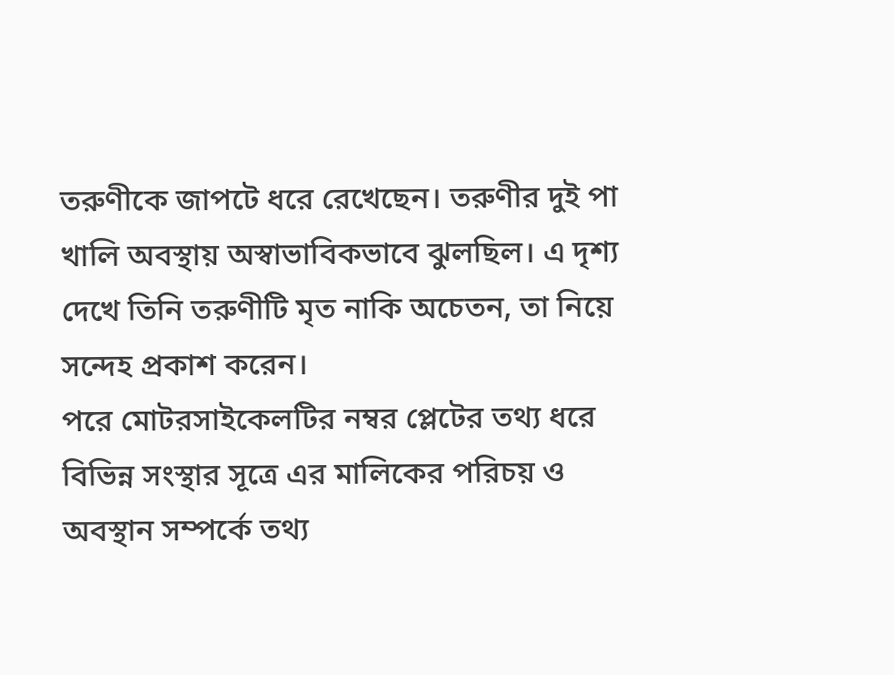তরুণীকে জাপটে ধরে রেখেছেন। তরুণীর দুই পা খালি অবস্থায় অস্বাভাবিকভাবে ঝুলছিল। এ দৃশ্য দেখে তিনি তরুণীটি মৃত নাকি অচেতন, তা নিয়ে সন্দেহ প্রকাশ করেন।
পরে মোটরসাইকেলটির নম্বর প্লেটের তথ্য ধরে বিভিন্ন সংস্থার সূত্রে এর মালিকের পরিচয় ও অবস্থান সম্পর্কে তথ্য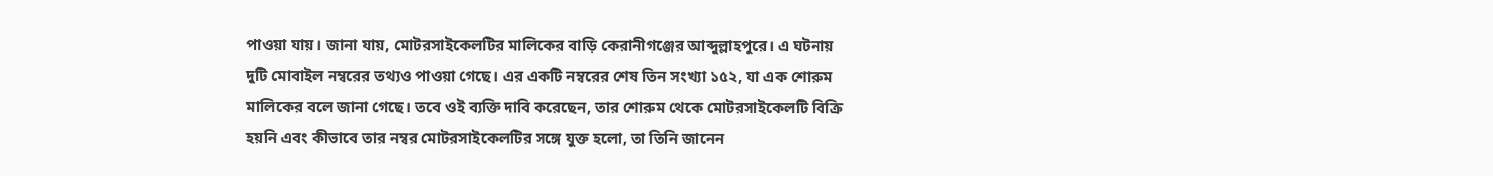পাওয়া যায়। জানা যায়, মোটরসাইকেলটির মালিকের বাড়ি কেরানীগঞ্জের আব্দুল্লাহপুরে। এ ঘটনায় দুটি মোবাইল নম্বরের তথ্যও পাওয়া গেছে। এর একটি নম্বরের শেষ তিন সংখ্যা ১৫২, যা এক শোরুম মালিকের বলে জানা গেছে। তবে ওই ব্যক্তি দাবি করেছেন, তার শোরুম থেকে মোটরসাইকেলটি বিক্রি হয়নি এবং কীভাবে তার নম্বর মোটরসাইকেলটির সঙ্গে যুক্ত হলো, তা তিনি জানেন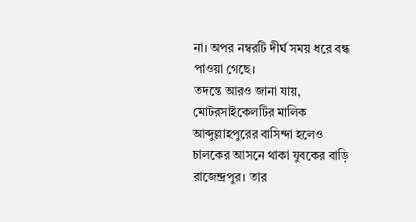না। অপর নম্বরটি দীর্ঘ সময় ধরে বন্ধ পাওয়া গেছে।
তদন্তে আরও জানা যায়, মোটরসাইকেলটির মালিক আব্দুল্লাহপুরের বাসিন্দা হলেও চালকের আসনে থাকা যুবকের বাড়ি রাজেন্দ্রপুর। তার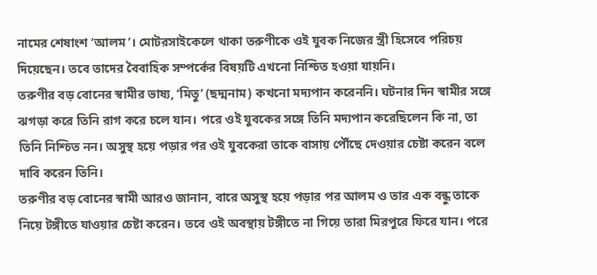নামের শেষাংশ ‘আলম’। মোটরসাইকেলে থাকা তরুণীকে ওই যুবক নিজের স্ত্রী হিসেবে পরিচয় দিয়েছেন। তবে তাদের বৈবাহিক সম্পর্কের বিষয়টি এখনো নিশ্চিত হওয়া যায়নি।
তরুণীর বড় বোনের স্বামীর ভাষ্য, ‘মিতু’ (ছদ্মনাম) কখনো মদ্যপান করেননি। ঘটনার দিন স্বামীর সঙ্গে ঝগড়া করে তিনি রাগ করে চলে যান। পরে ওই যুবকের সঙ্গে তিনি মদ্যপান করেছিলেন কি না, তা তিনি নিশ্চিত নন। অসুস্থ হয়ে পড়ার পর ওই যুবকেরা তাকে বাসায় পৌঁছে দেওয়ার চেষ্টা করেন বলে দাবি করেন তিনি।
তরুণীর বড় বোনের স্বামী আরও জানান, বারে অসুস্থ হয়ে পড়ার পর আলম ও তার এক বন্ধু তাকে নিয়ে টঙ্গীতে যাওয়ার চেষ্টা করেন। তবে ওই অবস্থায় টঙ্গীতে না গিয়ে তারা মিরপুরে ফিরে যান। পরে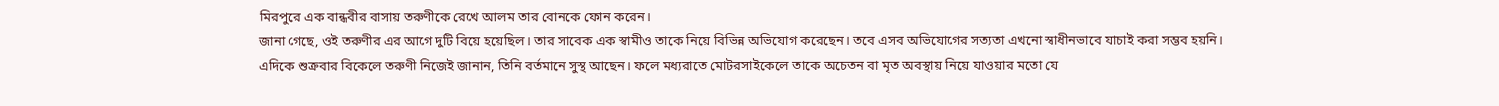মিরপুরে এক বান্ধবীর বাসায় তরুণীকে রেখে আলম তার বোনকে ফোন করেন।
জানা গেছে, ওই তরুণীর এর আগে দুটি বিয়ে হয়েছিল। তার সাবেক এক স্বামীও তাকে নিয়ে বিভিন্ন অভিযোগ করেছেন। তবে এসব অভিযোগের সত্যতা এখনো স্বাধীনভাবে যাচাই করা সম্ভব হয়নি।
এদিকে শুক্রবার বিকেলে তরুণী নিজেই জানান, তিনি বর্তমানে সুস্থ আছেন। ফলে মধ্যরাতে মোটরসাইকেলে তাকে অচেতন বা মৃত অবস্থায় নিয়ে যাওয়ার মতো যে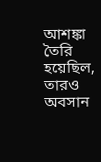আশঙ্কা তৈরি হয়েছিল, তারও অবসান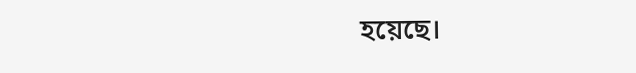হয়েছে।